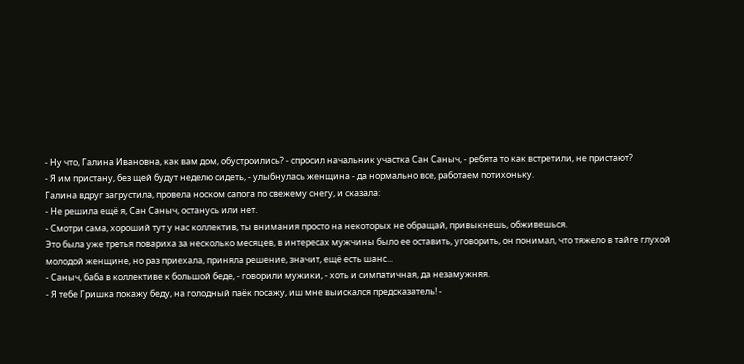- Ну что, Галина Ивановна, как вам дом, обустроились? - спросил начальник участка Сан Саныч, - ребята то как встретили, не пристают?
- Я им пристану, без щей будут неделю сидеть, - улыбнулась женщина - да нормально все, работаем потихоньку.
Галина вдруг загрустила, провела носком сапога по свежему снегу, и сказала:
- Не решила ещё я, Сан Саныч, останусь или нет.
- Смотри сама, хороший тут у нас коллектив, ты внимания просто на некоторых не обращай, привыкнешь, обживешься.
Это была уже третья повариха за несколько месяцев, в интересах мужчины было ее оставить, уговорить, он понимал, что тяжело в тайге глухой молодой женщине, но раз приехала, приняла решение, значит, ещё есть шанс...
- Саныч, баба в коллективе к большой беде, - говорили мужики, - хоть и симпатичная, да незамужняя.
- Я тебе Гришка покажу беду, на голодный паёк посажу, иш мне выискался предсказатель! -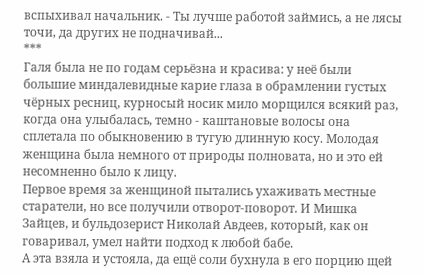вспыхивал начальник. - Ты лучше работой займись, а не лясы точи, да других не подначивай...
***
Галя была не по годам серьёзна и красива: у неё были большие миндалевидные карие глаза в обрамлении густых чёрных ресниц, курносый носик мило морщился всякий раз, когда она улыбалась, темно - каштановые волосы она сплетала по обыкновению в тугую длинную косу. Молодая женщина была немного от природы полновата, но и это ей несомненно было к лицу.
Первое время за женщиной пытались ухаживать местные старатели, но все получили отворот-поворот. И Мишка Зайцев, и бульдозерист Николай Авдеев, который, как он говаривал, умел найти подход к любой бабе.
А эта взяла и устояла, да ещё соли бухнула в его порцию щей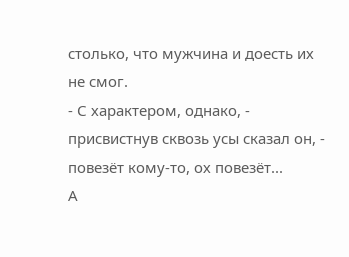столько, что мужчина и доесть их не смог.
- С характером, однако, - присвистнув сквозь усы сказал он, - повезёт кому-то, ох повезёт...
А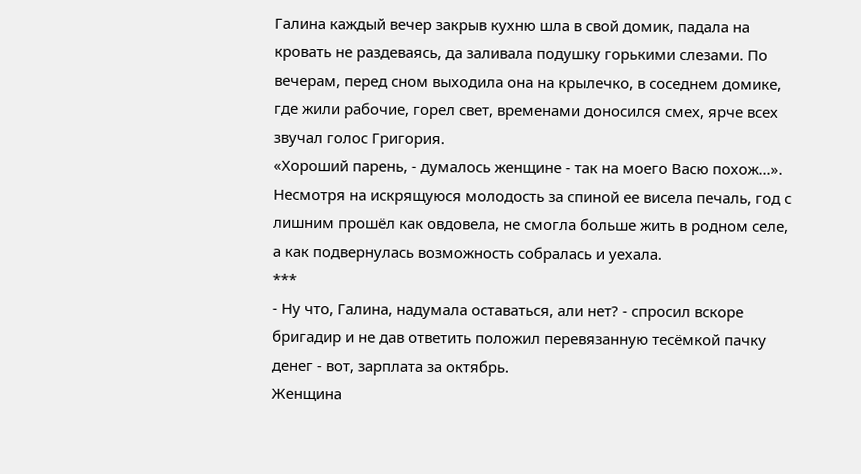Галина каждый вечер закрыв кухню шла в свой домик, падала на кровать не раздеваясь, да заливала подушку горькими слезами. По вечерам, перед сном выходила она на крылечко, в соседнем домике, где жили рабочие, горел свет, временами доносился смех, ярче всех звучал голос Григория.
«Хороший парень, - думалось женщине - так на моего Васю похож...». Несмотря на искрящуюся молодость за спиной ее висела печаль, год с лишним прошёл как овдовела, не смогла больше жить в родном селе, а как подвернулась возможность собралась и уехала.
***
- Ну что, Галина, надумала оставаться, али нет? - спросил вскоре бригадир и не дав ответить положил перевязанную тесёмкой пачку денег - вот, зарплата за октябрь.
Женщина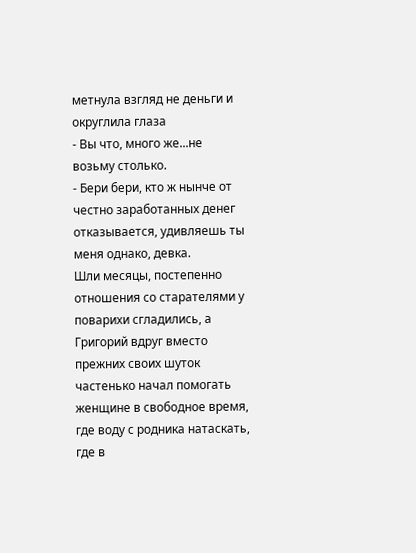метнула взгляд не деньги и округлила глаза
- Вы что, много же...не возьму столько.
- Бери бери, кто ж нынче от честно заработанных денег отказывается, удивляешь ты меня однако, девка.
Шли месяцы, постепенно отношения со старателями у поварихи сгладились, а Григорий вдруг вместо прежних своих шуток частенько начал помогать женщине в свободное время, где воду с родника натаскать, где в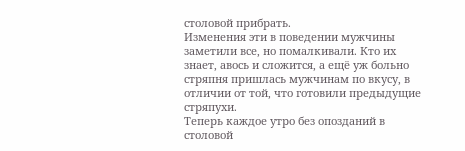столовой прибрать.
Изменения эти в поведении мужчины заметили все, но помалкивали. Кто их знает, авось и сложится, а ещё уж больно стряпня пришлась мужчинам по вкусу, в отличии от той, что готовили предыдущие стряпухи.
Теперь каждое утро без опозданий в столовой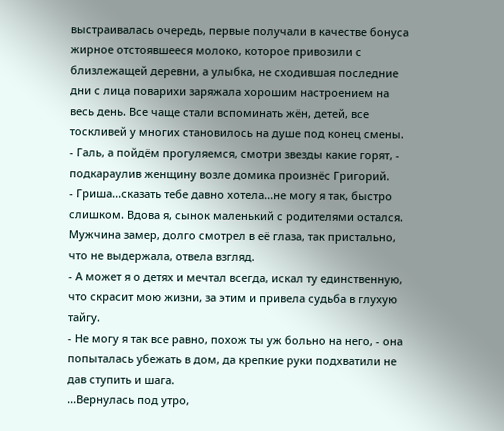выстраивалась очередь, первые получали в качестве бонуса жирное отстоявшееся молоко, которое привозили с близлежащей деревни, а улыбка, не сходившая последние дни с лица поварихи заряжала хорошим настроением на весь день. Все чаще стали вспоминать жён, детей, все тоскливей у многих становилось на душе под конец смены.
- Галь, а пойдём прогуляемся, смотри звезды какие горят, - подкараулив женщину возле домика произнёс Григорий.
- Гриша...сказать тебе давно хотела...не могу я так, быстро слишком. Вдова я, сынок маленький с родителями остался.
Мужчина замер, долго смотрел в её глаза, так пристально, что не выдержала, отвела взгляд.
- А может я о детях и мечтал всегда, искал ту единственную, что скрасит мою жизни, за этим и привела судьба в глухую тайгу.
- Не могу я так все равно, похож ты уж больно на него, - она попыталась убежать в дом, да крепкие руки подхватили не дав ступить и шага.
...Вернулась под утро,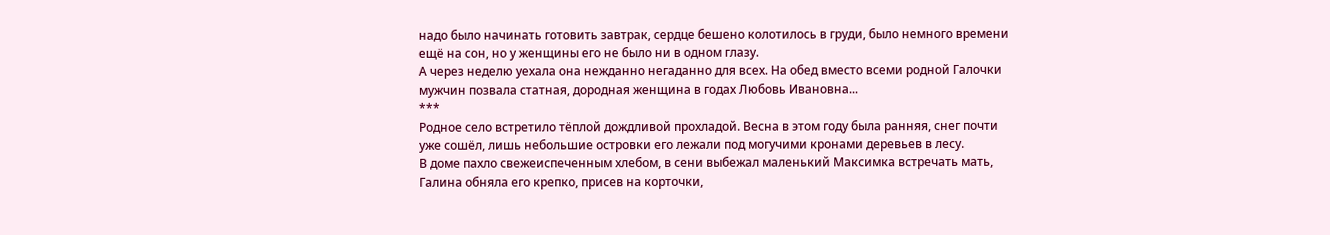надо было начинать готовить завтрак, сердце бешено колотилось в груди, было немного времени ещё на сон, но у женщины его не было ни в одном глазу.
А через неделю уехала она нежданно негаданно для всех. На обед вместо всеми родной Галочки мужчин позвала статная, дородная женщина в годах Любовь Ивановна...
***
Родное село встретило тёплой дождливой прохладой. Весна в этом году была ранняя, снег почти уже сошёл, лишь небольшие островки его лежали под могучими кронами деревьев в лесу.
В доме пахло свежеиспеченным хлебом, в сени выбежал маленький Максимка встречать мать, Галина обняла его крепко, присев на корточки,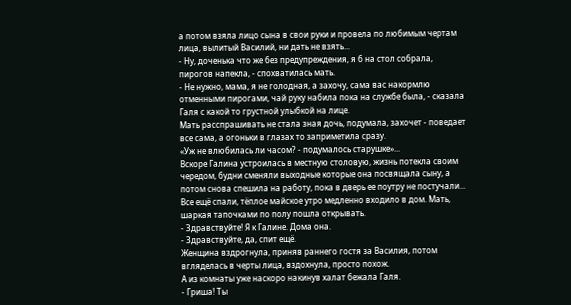а потом взяла лицо сына в свои руки и провела по любимым чертам лица, вылитый Василий, ни дать не взять...
- Ну, доченька что же без предупреждения, я б на стол собрала, пирогов напекла, - спохватилась мать.
- Не нужно, мама, я не голодная, а захочу, сама вас накормлю отменными пирогами, чай руку набила пока на службе была, - сказала Галя с какой то грустной улыбкой на лице.
Мать расспрашивать не стала зная дочь, подумала, захочет - поведает все сама, а огоньки в глазах то заприметила сразу.
«Уж не влюбилась ли часом? - подумалось старушке»...
Вскоре Галина устроилась в местную столовую, жизнь потекла своим чередом, будни сменяли выходные которые она посвящала сыну, а потом снова спешила на работу, пока в дверь ее поутру не постучали...
Все ещё спали, тёплое майское утро медленно входило в дом. Мать, шаркая тапочками по полу пошла открывать.
- Здравствуйте! Я к Галине. Дома она.
- Здравствуйте, да, спит ещё.
Женщина вздрогнула, приняв раннего гостя за Василия, потом вгляделась в черты лица, вздохнула, просто похож.
А из комнаты уже наскоро накинув халат бежала Галя.
- Гриша! Ты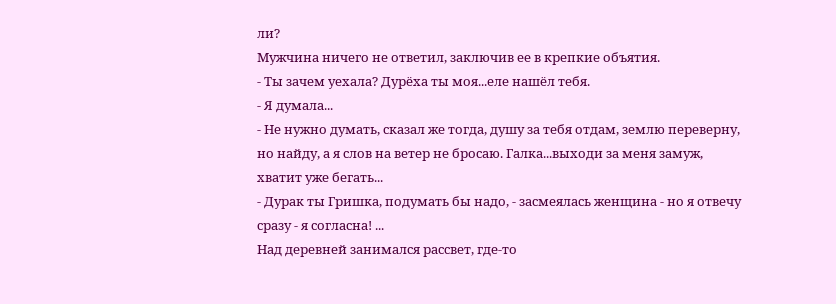ли?
Мужчина ничего не ответил, заключив ее в крепкие объятия.
- Ты зачем уехала? Дурёха ты моя...еле нашёл тебя.
- Я думала...
- Не нужно думать, сказал же тогда, душу за тебя отдам, землю переверну, но найду, а я слов на ветер не бросаю. Галка...выходи за меня замуж, хватит уже бегать...
- Дурак ты Гришка, подумать бы надо, - засмеялась женщина - но я отвечу сразу - я согласна! ...
Над деревней занимался рассвет, где-то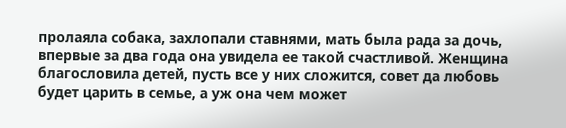пролаяла собака, захлопали ставнями, мать была рада за дочь, впервые за два года она увидела ее такой счастливой. Женщина благословила детей, пусть все у них сложится, совет да любовь будет царить в семье, а уж она чем может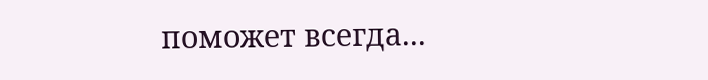поможет всегда...